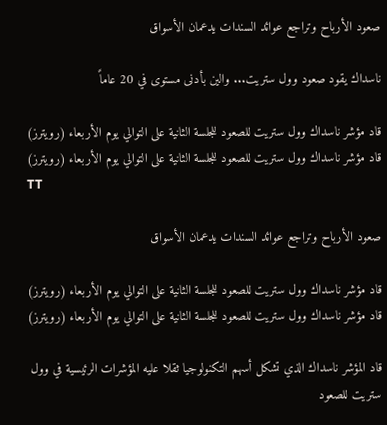صعود الأرباح وتراجع عوائد السندات يدعمان الأسواق

ناسداك يقود صعود وول ستريت... والين بأدنى مستوى في 20 عاماً

قاد مؤشر ناسداك وول ستريت للصعود للجلسة الثانية على التوالي يوم الأربعاء (رويترز)
قاد مؤشر ناسداك وول ستريت للصعود للجلسة الثانية على التوالي يوم الأربعاء (رويترز)
TT

صعود الأرباح وتراجع عوائد السندات يدعمان الأسواق

قاد مؤشر ناسداك وول ستريت للصعود للجلسة الثانية على التوالي يوم الأربعاء (رويترز)
قاد مؤشر ناسداك وول ستريت للصعود للجلسة الثانية على التوالي يوم الأربعاء (رويترز)

قاد المؤشر ناسداك الذي تشكل أسهم التكنولوجيا ثقلا عليه المؤشرات الرئيسية في وول ستريت للصعود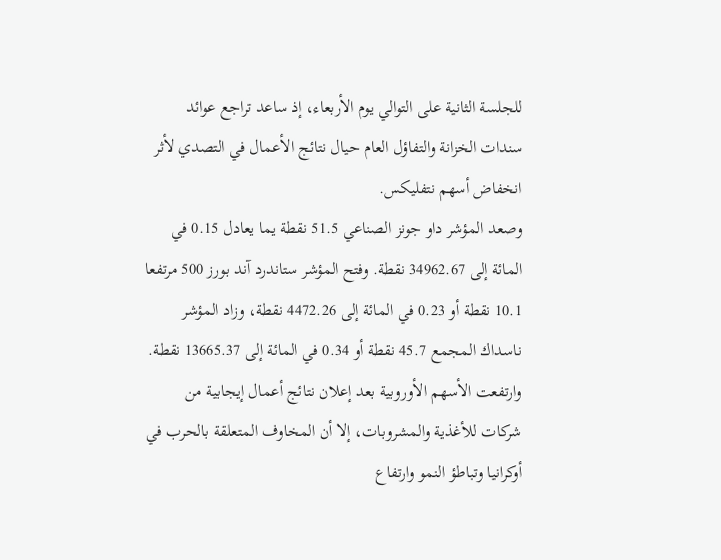للجلسة الثانية على التوالي يوم الأربعاء، إذ ساعد تراجع عوائد سندات الخزانة والتفاؤل العام حيال نتائج الأعمال في التصدي لأثر انخفاض أسهم نتفليكس.
وصعد المؤشر داو جونز الصناعي 51.5 نقطة يما يعادل 0.15 في المائة إلى 34962.67 نقطة. وفتح المؤشر ستاندرد آند بورز 500 مرتفعا 10.1 نقطة أو 0.23 في المائة إلى 4472.26 نقطة، وزاد المؤشر ناسداك المجمع 45.7 نقطة أو 0.34 في المائة إلى 13665.37 نقطة.
وارتفعت الأسهم الأوروبية بعد إعلان نتائج أعمال إيجابية من شركات للأغذية والمشروبات، إلا أن المخاوف المتعلقة بالحرب في أوكرانيا وتباطؤ النمو وارتفاع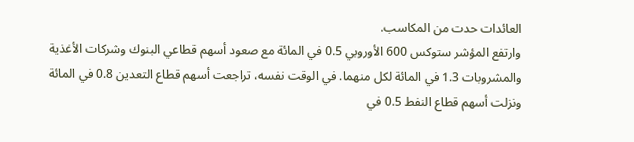العائدات حدت من المكاسب.
وارتفع المؤشر ستوكس 600 الأوروبي 0.5 في المائة مع صعود أسهم قطاعي البنوك وشركات الأغذية والمشروبات 1.3 في المائة لكل منهما. في الوقت نفسه، تراجعت أسهم قطاع التعدين 0.8 في المائة ونزلت أسهم قطاع النفط 0.5 في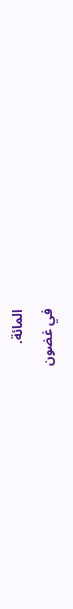المائة.
في غضون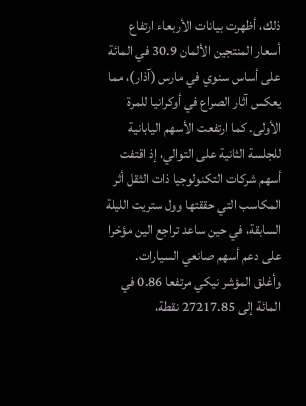ذلك، أظهرت بيانات الأربعاء ارتفاع أسعار المنتجين الألمان 30.9 في المائة على أساس سنوي في مارس (آذار)، مما يعكس آثار الصراع في أوكرانيا للمرة الأولى. كما ارتفعت الأسهم اليابانية للجلسة الثانية على التوالي، إذ اقتفت أسهم شركات التكنولوجيا ذات الثقل أثر المكاسب التي حققتها وول ستريت الليلة السابقة، في حين ساعد تراجع الين مؤخرا على دعم أسهم صانعي السيارات.
وأغلق المؤشر نيكي مرتفعا 0.86 في المائة إلى 27217.85 نقطة،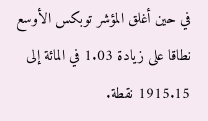في حين أغلق المؤشر توبكس الأوسع نطاقا على زيادة 1.03 في المائة إلى 1915.15 نقطة.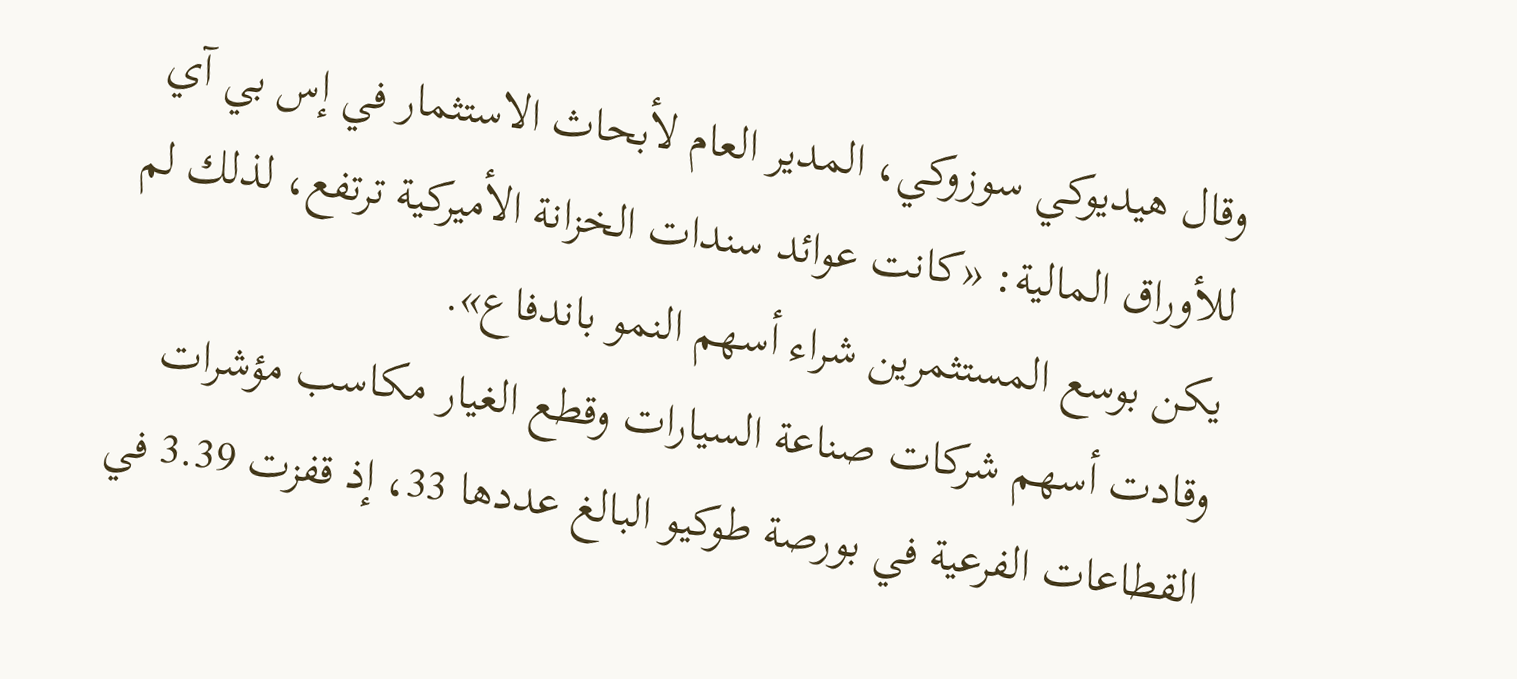وقال هيديوكي سوزوكي، المدير العام لأبحاث الاستثمار في إس بي آي للأوراق المالية: «كانت عوائد سندات الخزانة الأميركية ترتفع، لذلك لم يكن بوسع المستثمرين شراء أسهم النمو باندفاع».
وقادت أسهم شركات صناعة السيارات وقطع الغيار مكاسب مؤشرات القطاعات الفرعية في بورصة طوكيو البالغ عددها 33، إذ قفزت 3.39 في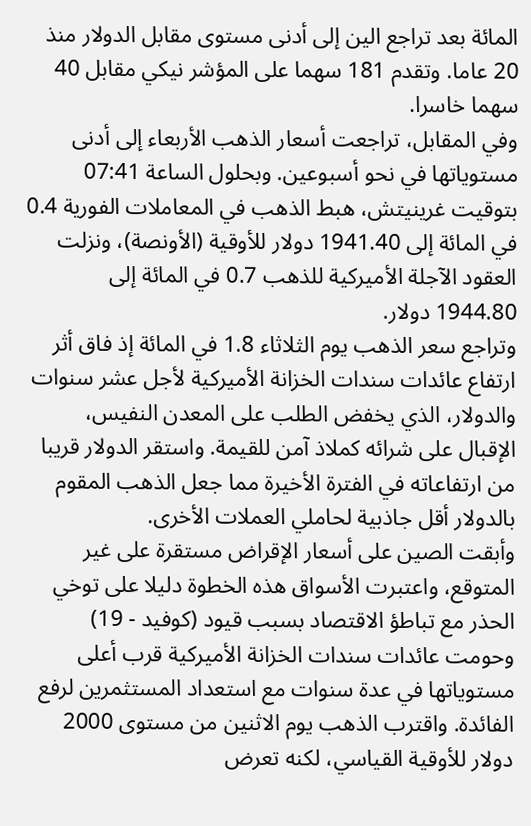المائة بعد تراجع الين إلى أدنى مستوى مقابل الدولار منذ 20 عاما. وتقدم 181 سهما على المؤشر نيكي مقابل 40 سهما خاسرا.
وفي المقابل، تراجعت أسعار الذهب الأربعاء إلى أدنى مستوياتها في نحو أسبوعين. وبحلول الساعة 07:41 بتوقيت غرينيتش، هبط الذهب في المعاملات الفورية 0.4 في المائة إلى 1941.40 دولار للأوقية (الأونصة)، ونزلت العقود الآجلة الأميركية للذهب 0.7 في المائة إلى 1944.80 دولار.
وتراجع سعر الذهب يوم الثلاثاء 1.8 في المائة إذ فاق أثر ارتفاع عائدات سندات الخزانة الأميركية لأجل عشر سنوات والدولار، الذي يخفض الطلب على المعدن النفيس، الإقبال على شرائه كملاذ آمن للقيمة. واستقر الدولار قريبا من ارتفاعاته في الفترة الأخيرة مما جعل الذهب المقوم بالدولار أقل جاذبية لحاملي العملات الأخرى.
وأبقت الصين على أسعار الإقراض مستقرة على غير المتوقع، واعتبرت الأسواق هذه الخطوة دليلا على توخي الحذر مع تباطؤ الاقتصاد بسبب قيود (كوفيد - 19) وحومت عائدات سندات الخزانة الأميركية قرب أعلى مستوياتها في عدة سنوات مع استعداد المستثمرين لرفع الفائدة. واقترب الذهب يوم الاثنين من مستوى 2000 دولار للأوقية القياسي، لكنه تعرض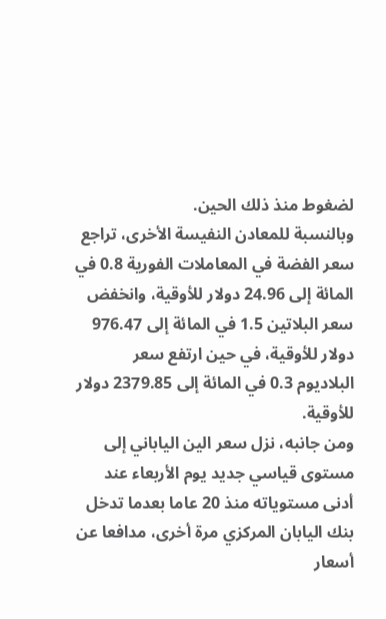لضغوط منذ ذلك الحين.
وبالنسبة للمعادن النفيسة الأخرى، تراجع سعر الفضة في المعاملات الفورية 0.8 في المائة إلى 24.96 دولار للأوقية، وانخفض سعر البلاتين 1.5 في المائة إلى 976.47 دولار للأوقية، في حين ارتفع سعر البلاديوم 0.3 في المائة إلى 2379.85 دولار للأوقية.
ومن جانبه، نزل سعر الين الياباني إلى مستوى قياسي جديد يوم الأربعاء عند أدنى مستوياته منذ 20 عاما بعدما تدخل بنك اليابان المركزي مرة أخرى، مدافعا عن أسعار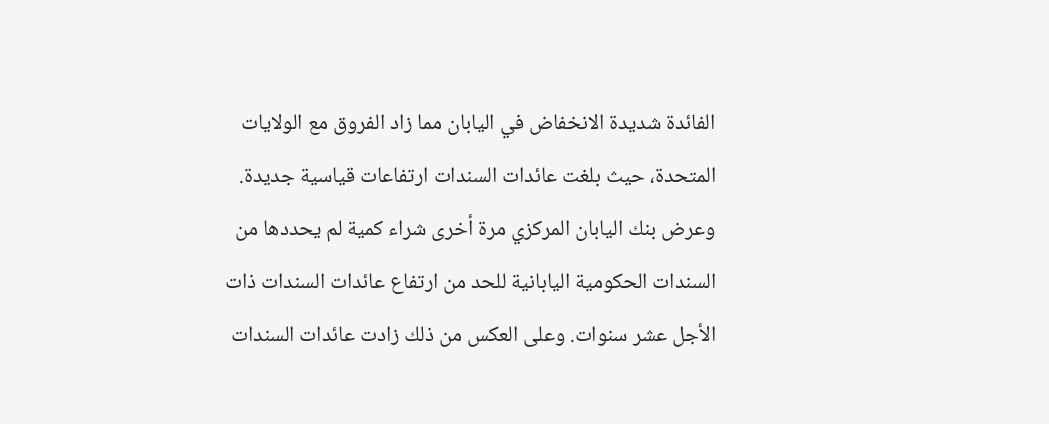الفائدة شديدة الانخفاض في اليابان مما زاد الفروق مع الولايات المتحدة، حيث بلغت عائدات السندات ارتفاعات قياسية جديدة.
وعرض بنك اليابان المركزي مرة أخرى شراء كمية لم يحددها من السندات الحكومية اليابانية للحد من ارتفاع عائدات السندات ذات الأجل عشر سنوات. وعلى العكس من ذلك زادت عائدات السندات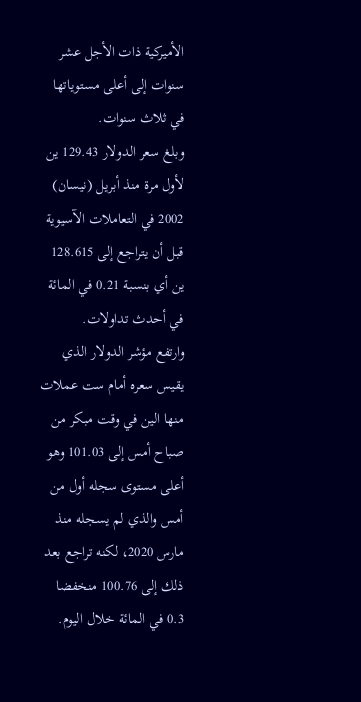الأميركية ذات الأجل عشر سنوات إلى أعلى مستوياتها في ثلاث سنوات.
وبلغ سعر الدولار 129.43 ين لأول مرة منذ أبريل (نيسان) 2002 في التعاملات الآسيوية قبل أن يتراجع إلى 128.615 ين أي بنسبة 0.21 في المائة في أحدث تداولات.
وارتفع مؤشر الدولار الذي يقيس سعره أمام ست عملات منها الين في وقت مبكر من صباح أمس إلى 101.03 وهو أعلى مستوى سجله أول من أمس والذي لم يسجله منذ مارس 2020، لكنه تراجع بعد ذلك إلى 100.76 منخفضا 0.3 في المائة خلال اليوم.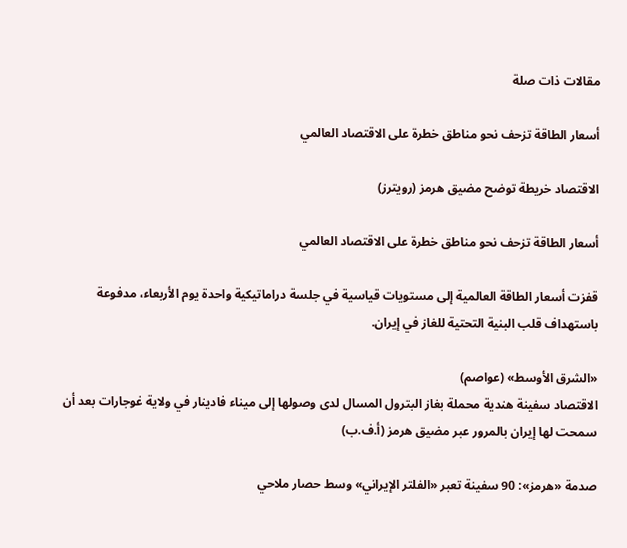مقالات ذات صلة

أسعار الطاقة تزحف نحو مناطق خطرة على الاقتصاد العالمي

الاقتصاد خريطة توضح مضيق هرمز (رويترز)

أسعار الطاقة تزحف نحو مناطق خطرة على الاقتصاد العالمي

قفزت أسعار الطاقة العالمية إلى مستويات قياسية في جلسة دراماتيكية واحدة يوم الأربعاء، مدفوعة باستهداف قلب البنية التحتية للغاز في إيران.

«الشرق الأوسط» (عواصم)
الاقتصاد سفينة هندية محملة بغاز البترول المسال لدى وصولها إلى ميناء فادينار في ولاية غوجارات بعد أن سمحت لها إيران بالمرور عبر مضيق هرمز (أ.ف.ب)

صدمة «هرمز»: 90 سفينة تعبر «الفلتر الإيراني» وسط حصار ملاحي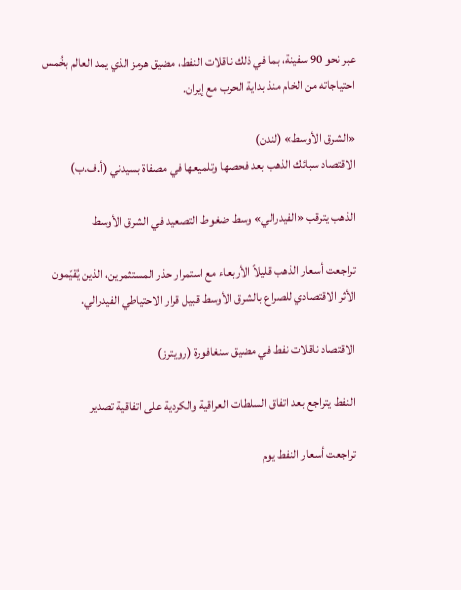عبر نحو 90 سفينة، بما في ذلك ناقلات النفط، مضيق هرمز الذي يمد العالم بخُمس احتياجاته من الخام منذ بداية الحرب مع إيران.

«الشرق الأوسط» (لندن)
الاقتصاد سبائك الذهب بعد فحصها وتلميعها في مصفاة بسيدني (أ.ف.ب)

الذهب يترقب «الفيدرالي» وسط ضغوط التصعيد في الشرق الأوسط

تراجعت أسعار الذهب قليلاً الأربعاء مع استمرار حذر المستثمرين، الذين يُقيّمون الأثر الاقتصادي للصراع بالشرق الأوسط قبيل قرار الاحتياطي الفيدرالي.

الاقتصاد ناقلات نفط في مضيق سنغافورة (رويترز)

النفط يتراجع بعد اتفاق السلطات العراقية والكردية على اتفاقية تصدير

تراجعت أسعار النفط يوم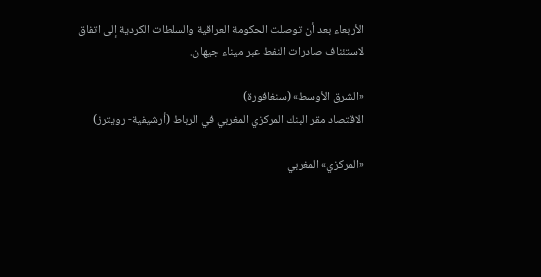الأربعاء بعد أن توصلت الحكومة العراقية والسلطات الكردية إلى اتفاق لاستئناف صادرات النفط عبر ميناء جيهان.

«الشرق الأوسط» (سنغافورة)
الاقتصاد مقر البنك المركزي المغربي في الرباط (أرشيفية- رويترز)

«المركزي» المغربي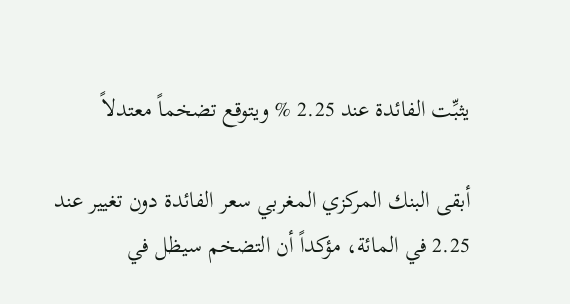يثبِّت الفائدة عند 2.25 % ويتوقع تضخماً معتدلاً

أبقى البنك المركزي المغربي سعر الفائدة دون تغيير عند 2.25 في المائة، مؤكداً أن التضخم سيظل في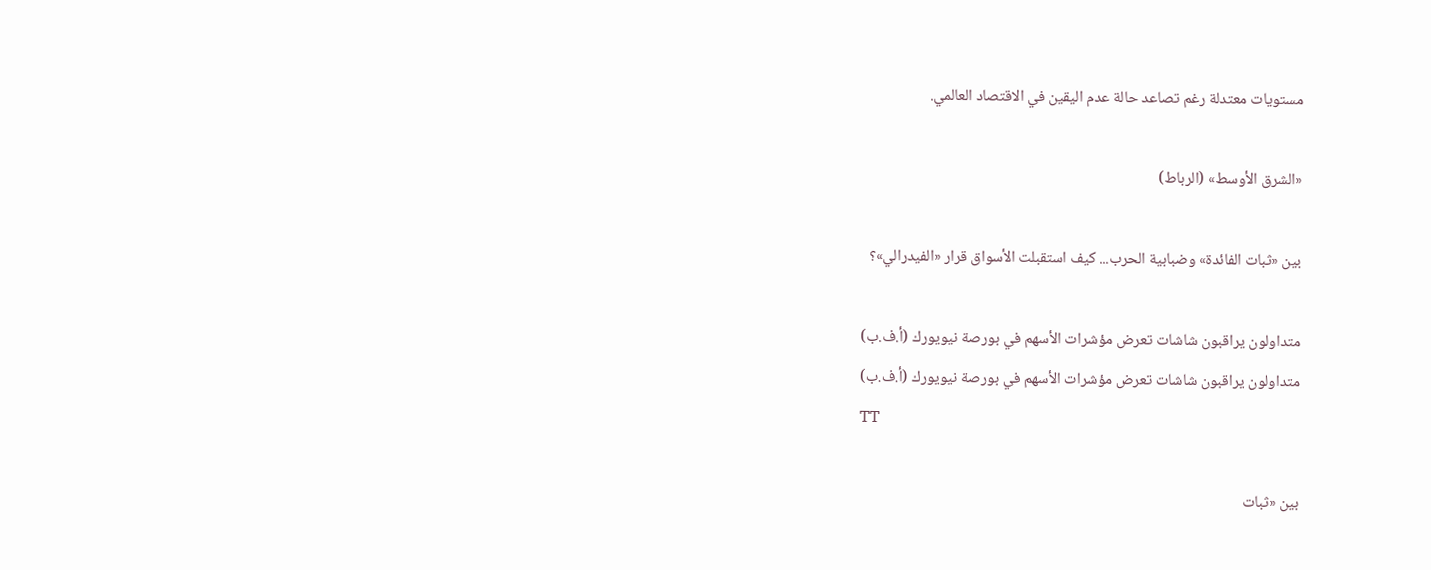مستويات معتدلة رغم تصاعد حالة عدم اليقين في الاقتصاد العالمي.

«الشرق الأوسط» (الرباط)

بين «ثبات الفائدة» وضبابية الحرب... كيف استقبلت الأسواق قرار «الفيدرالي»؟

متداولون يراقبون شاشات تعرض مؤشرات الأسهم في بورصة نيويورك (أ.ف.ب)
متداولون يراقبون شاشات تعرض مؤشرات الأسهم في بورصة نيويورك (أ.ف.ب)
TT

بين «ثبات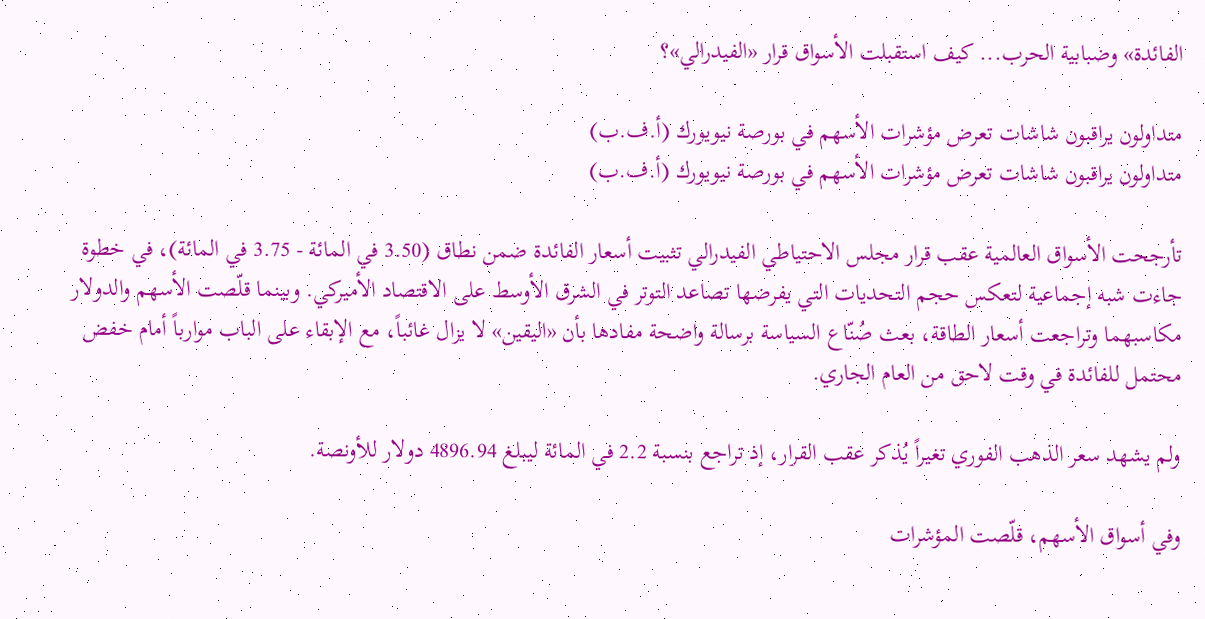الفائدة» وضبابية الحرب... كيف استقبلت الأسواق قرار «الفيدرالي»؟

متداولون يراقبون شاشات تعرض مؤشرات الأسهم في بورصة نيويورك (أ.ف.ب)
متداولون يراقبون شاشات تعرض مؤشرات الأسهم في بورصة نيويورك (أ.ف.ب)

تأرجحت الأسواق العالمية عقب قرار مجلس الاحتياطي الفيدرالي تثبيت أسعار الفائدة ضمن نطاق (3.50 في المائة - 3.75 في المائة)، في خطوة جاءت شبه إجماعية لتعكس حجم التحديات التي يفرضها تصاعد التوتر في الشرق الأوسط على الاقتصاد الأميركي. وبينما قلّصت الأسهم والدولار مكاسبهما وتراجعت أسعار الطاقة، بعث صُنّاع السياسة برسالة واضحة مفادها بأن «اليقين» لا يزال غائباً، مع الإبقاء على الباب موارباً أمام خفض محتمل للفائدة في وقت لاحق من العام الجاري.

ولم يشهد سعر الذهب الفوري تغيراً يُذكر عقب القرار، إذ تراجع بنسبة 2.2 في المائة ليبلغ 4896.94 دولار للأونصة.

وفي أسواق الأسهم، قلّصت المؤشرات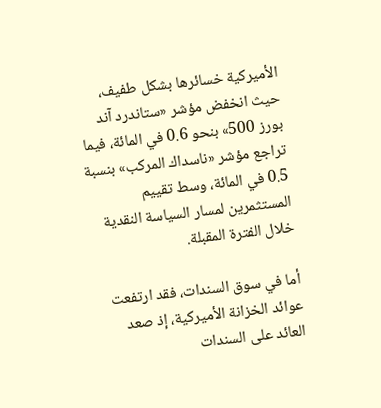الأميركية خسائرها بشكل طفيف، حيث انخفض مؤشر «ستاندرد آند بورز 500» بنحو 0.6 في المائة، فيما تراجع مؤشر «ناسداك المركب» بنسبة 0.5 في المائة، وسط تقييم المستثمرين لمسار السياسة النقدية خلال الفترة المقبلة.

أما في سوق السندات، فقد ارتفعت عوائد الخزانة الأميركية، إذ صعد العائد على السندات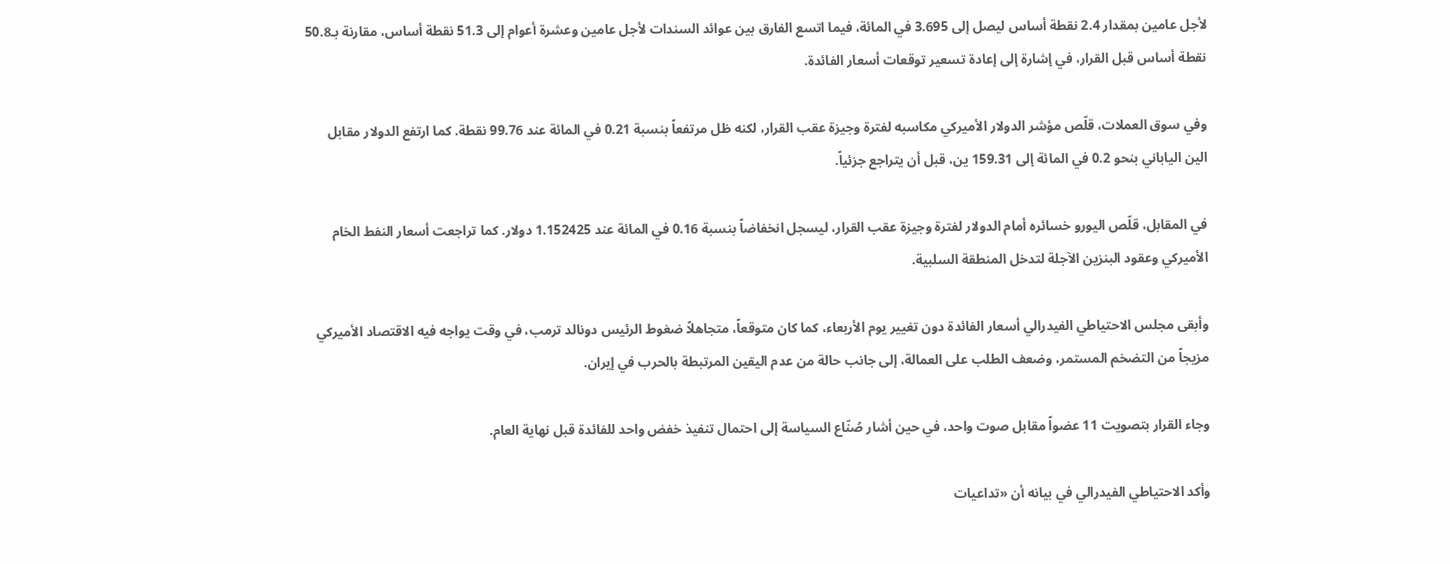لأجل عامين بمقدار 2.4 نقطة أساس ليصل إلى 3.695 في المائة، فيما اتسع الفارق بين عوائد السندات لأجل عامين وعشرة أعوام إلى 51.3 نقطة أساس، مقارنة بـ50.8 نقطة أساس قبل القرار، في إشارة إلى إعادة تسعير توقعات أسعار الفائدة.

وفي سوق العملات، قلّص مؤشر الدولار الأميركي مكاسبه لفترة وجيزة عقب القرار، لكنه ظل مرتفعاً بنسبة 0.21 في المائة عند 99.76 نقطة. كما ارتفع الدولار مقابل الين الياباني بنحو 0.2 في المائة إلى 159.31 ين، قبل أن يتراجع جزئياً.

في المقابل، قلّص اليورو خسائره أمام الدولار لفترة وجيزة عقب القرار، ليسجل انخفاضاً بنسبة 0.16 في المائة عند 1.152425 دولار. كما تراجعت أسعار النفط الخام الأميركي وعقود البنزين الآجلة لتدخل المنطقة السلبية.

وأبقى مجلس الاحتياطي الفيدرالي أسعار الفائدة دون تغيير يوم الأربعاء، كما كان متوقعاً، متجاهلاً ضغوط الرئيس دونالد ترمب، في وقت يواجه فيه الاقتصاد الأميركي مزيجاً من التضخم المستمر، وضعف الطلب على العمالة، إلى جانب حالة من عدم اليقين المرتبطة بالحرب في إيران.

وجاء القرار بتصويت 11 عضواً مقابل صوت واحد، في حين أشار صُنّاع السياسة إلى احتمال تنفيذ خفض واحد للفائدة قبل نهاية العام.

وأكد الاحتياطي الفيدرالي في بيانه أن «تداعيات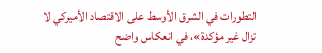التطورات في الشرق الأوسط على الاقتصاد الأميركي لا تزال غير مؤكدة»، في انعكاس واضح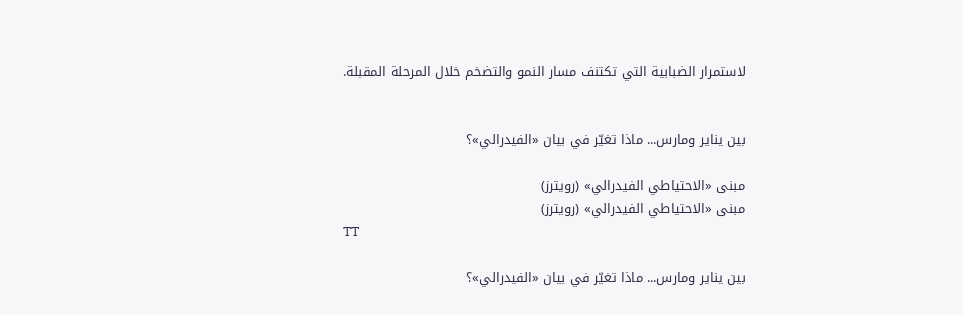لاستمرار الضبابية التي تكتنف مسار النمو والتضخم خلال المرحلة المقبلة.


بين يناير ومارس... ماذا تغيّر في بيان «الفيدرالي»؟

مبنى «الاحتياطي الفيدرالي» (رويترز)
مبنى «الاحتياطي الفيدرالي» (رويترز)
TT

بين يناير ومارس... ماذا تغيّر في بيان «الفيدرالي»؟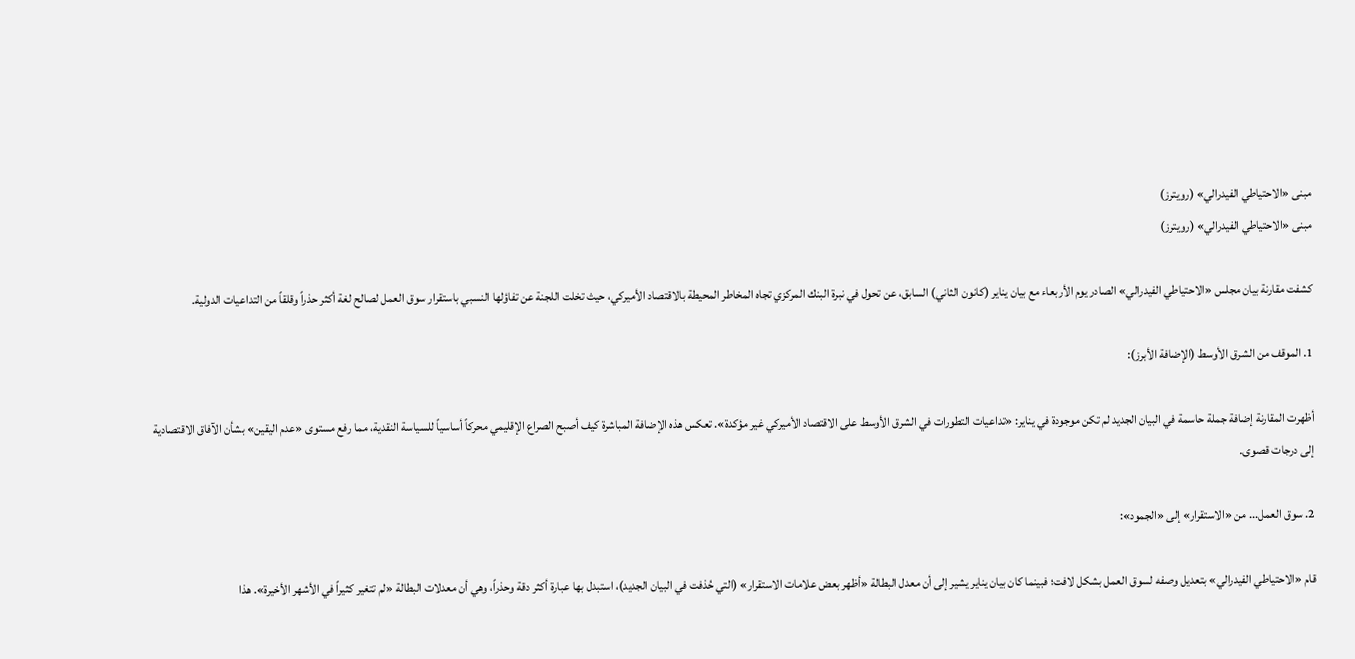مبنى «الاحتياطي الفيدرالي» (رويترز)
مبنى «الاحتياطي الفيدرالي» (رويترز)

كشفت مقارنة بيان مجلس «الاحتياطي الفيدرالي» الصادر يوم الأربعاء مع بيان يناير (كانون الثاني) السابق، عن تحول في نبرة البنك المركزي تجاه المخاطر المحيطة بالاقتصاد الأميركي، حيث تخلت اللجنة عن تفاؤلها النسبي باستقرار سوق العمل لصالح لغة أكثر حذراً وقلقاً من التداعيات الدولية.

1. الموقف من الشرق الأوسط (الإضافة الأبرز):

أظهرت المقارنة إضافة جملة حاسمة في البيان الجديد لم تكن موجودة في يناير: «تداعيات التطورات في الشرق الأوسط على الاقتصاد الأميركي غير مؤكدة». تعكس هذه الإضافة المباشرة كيف أصبح الصراع الإقليمي محركاً أساسياً للسياسة النقدية، مما رفع مستوى «عدم اليقين» بشأن الآفاق الاقتصادية إلى درجات قصوى.

2. سوق العمل... من «الاستقرار» إلى «الجمود»:

قام «الاحتياطي الفيدرالي» بتعديل وصفه لسوق العمل بشكل لافت؛ فبينما كان بيان يناير يشير إلى أن معدل البطالة «أظهر بعض علامات الاستقرار» (التي حُذفت في البيان الجديد)، استبدل بها عبارة أكثر دقة وحذراً، وهي أن معدلات البطالة «لم تتغير كثيراً في الأشهر الأخيرة». هذا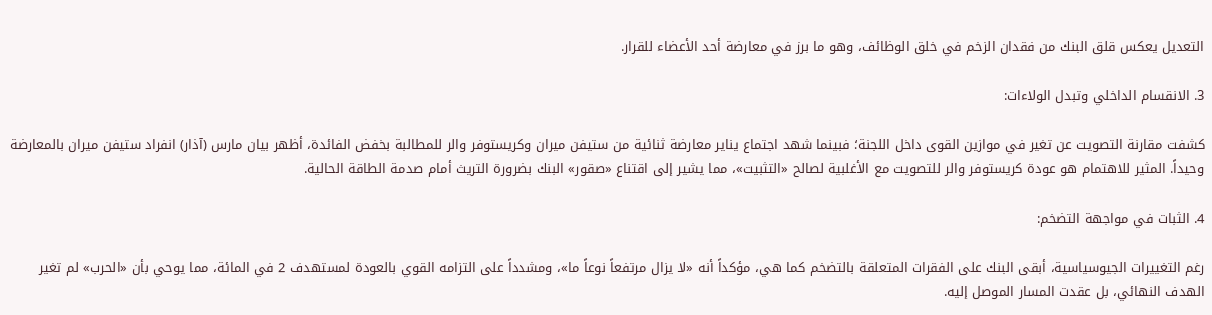التعديل يعكس قلق البنك من فقدان الزخم في خلق الوظائف، وهو ما برز في معارضة أحد الأعضاء للقرار.

3. الانقسام الداخلي وتبدل الولاءات:

كشفت مقارنة التصويت عن تغير في موازين القوى داخل اللجنة؛ فبينما شهد اجتماع يناير معارضة ثنائية من ستيفن ميران وكريستوفر والر للمطالبة بخفض الفائدة، أظهر بيان مارس (آذار) انفراد ستيفن ميران بالمعارضة وحيداً. المثير للاهتمام هو عودة كريستوفر والر للتصويت مع الأغلبية لصالح «التثبيت»، مما يشير إلى اقتناع «صقور» البنك بضرورة التريث أمام صدمة الطاقة الحالية.

4. الثبات في مواجهة التضخم:

رغم التغييرات الجيوسياسية، أبقى البنك على الفقرات المتعلقة بالتضخم كما هي، مؤكداً أنه «لا يزال مرتفعاً نوعاً ما»، ومشدداً على التزامه القوي بالعودة لمستهدف 2 في المائة، مما يوحي بأن «الحرب» لم تغير الهدف النهائي، بل عقدت المسار الموصل إليه.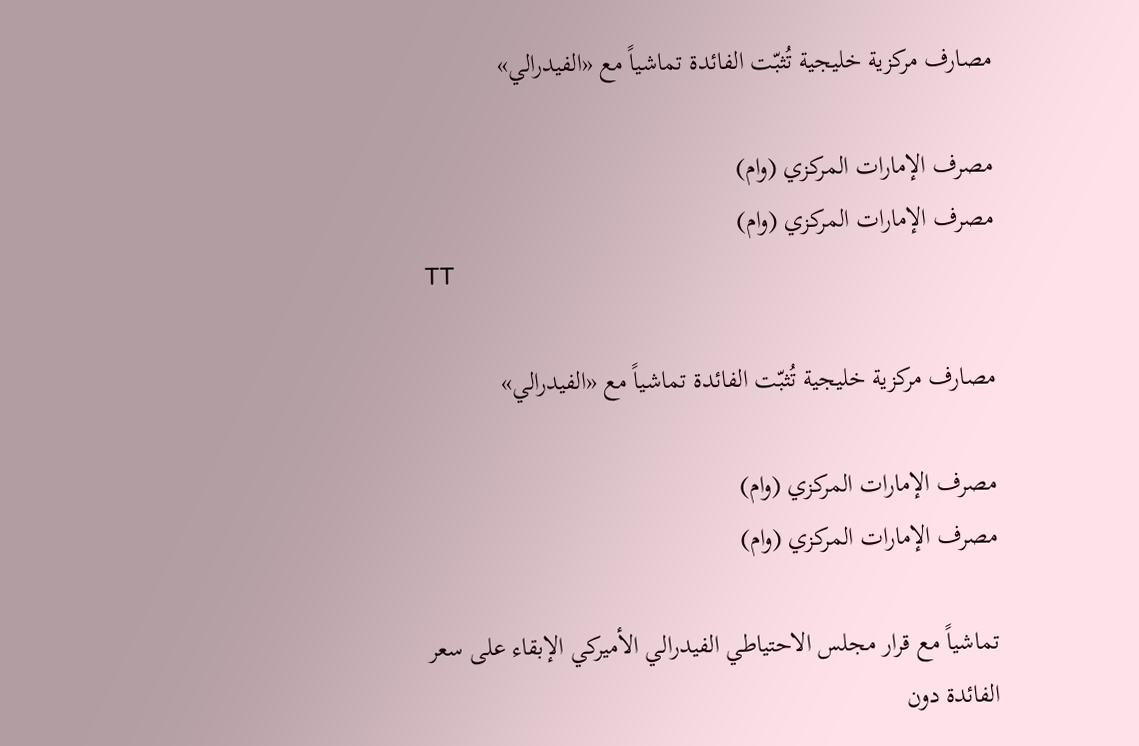مصارف مركزية خليجية تُثبّت الفائدة تماشياً مع «الفيدرالي»

مصرف الإمارات المركزي (وام)
مصرف الإمارات المركزي (وام)
TT

مصارف مركزية خليجية تُثبّت الفائدة تماشياً مع «الفيدرالي»

مصرف الإمارات المركزي (وام)
مصرف الإمارات المركزي (وام)

تماشياً مع قرار مجلس الاحتياطي الفيدرالي الأميركي الإبقاء على سعر الفائدة دون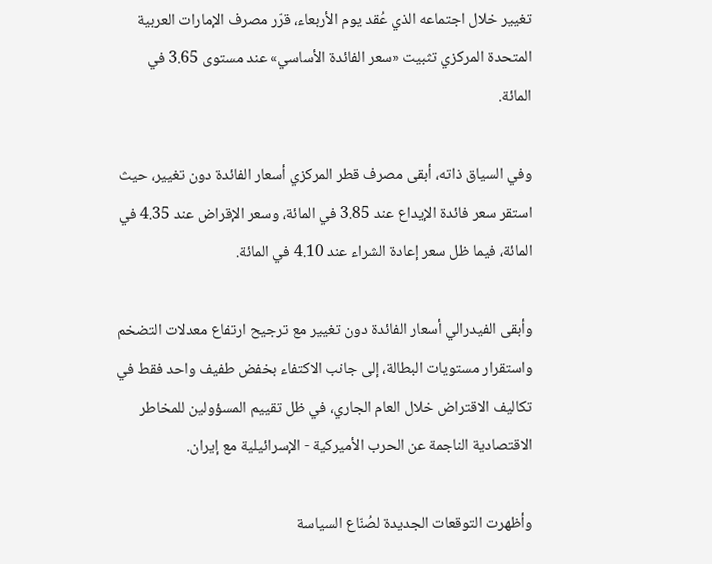تغيير خلال اجتماعه الذي عُقد يوم الأربعاء، قرّر مصرف الإمارات العربية المتحدة المركزي تثبيت «سعر الفائدة الأساسي» عند مستوى 3.65 في المائة.

وفي السياق ذاته، أبقى مصرف قطر المركزي أسعار الفائدة دون تغيير، حيث استقر سعر فائدة الإيداع عند 3.85 في المائة، وسعر الإقراض عند 4.35 في المائة، فيما ظل سعر إعادة الشراء عند 4.10 في المائة.

وأبقى الفيدرالي أسعار الفائدة دون تغيير مع ترجيح ارتفاع معدلات التضخم واستقرار مستويات البطالة، إلى جانب الاكتفاء بخفض طفيف واحد فقط في تكاليف الاقتراض خلال العام الجاري، في ظل تقييم المسؤولين للمخاطر الاقتصادية الناجمة عن الحرب الأميركية - الإسرائيلية مع إيران.

وأظهرت التوقعات الجديدة لصُنّاع السياسة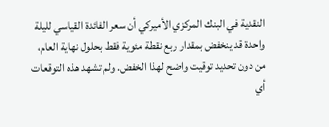النقدية في البنك المركزي الأميركي أن سعر الفائدة القياسي لليلة واحدة قد ينخفض بمقدار ربع نقطة مئوية فقط بحلول نهاية العام، من دون تحديد توقيت واضح لهذا الخفض. ولم تشهد هذه التوقعات أي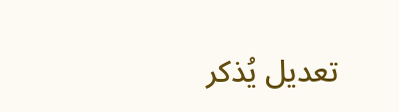تعديل يُذكر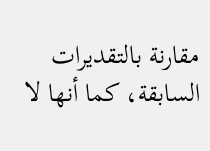مقارنة بالتقديرات السابقة، كما أنها لا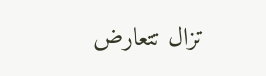تزال تتعارض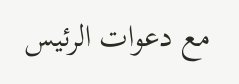مع دعوات الرئيس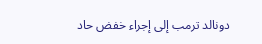دونالد ترمب إلى إجراء خفض حاد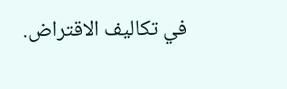في تكاليف الاقتراض.